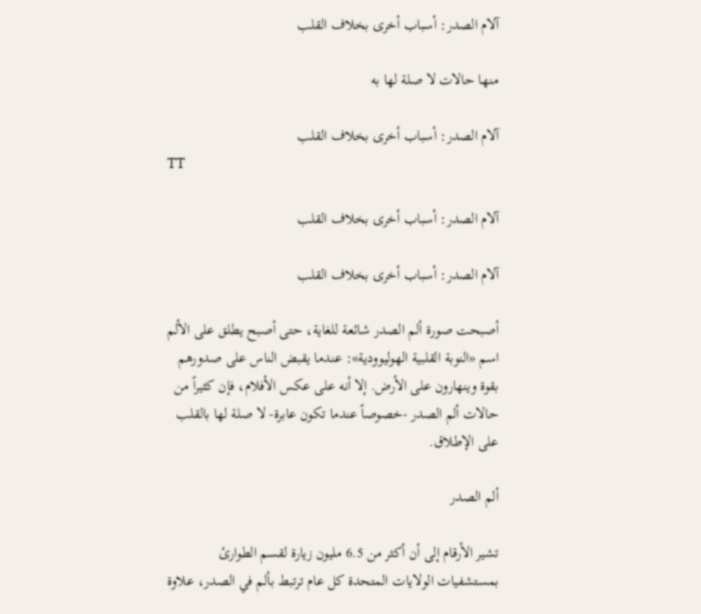آلام الصدر: أسباب أخرى بخلاف القلب

منها حالات لا صلة لها به

آلام الصدر: أسباب أخرى بخلاف القلب
TT

آلام الصدر: أسباب أخرى بخلاف القلب

آلام الصدر: أسباب أخرى بخلاف القلب

أصبحت صورة ألم الصدر شائعة للغاية، حتى أصبح يطلق على الألم اسم «النوبة القلبية الهوليوودية»: عندما يقبض الناس على صدورهم بقوة وينهارون على الأرض. إلا أنه على عكس الأفلام، فإن كثيراً من حالات ألم الصدر -خصوصاً عندما تكون عابرة- لا صلة لها بالقلب على الإطلاق.

ألم الصدر

تشير الأرقام إلى أن أكثر من 6.5 مليون زيارة لقسم الطوارئ بمستشفيات الولايات المتحدة كل عام ترتبط بألم في الصدر، علاوة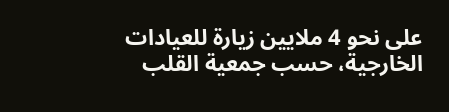على نحو 4 ملايين زيارة للعيادات الخارجية، حسب جمعية القلب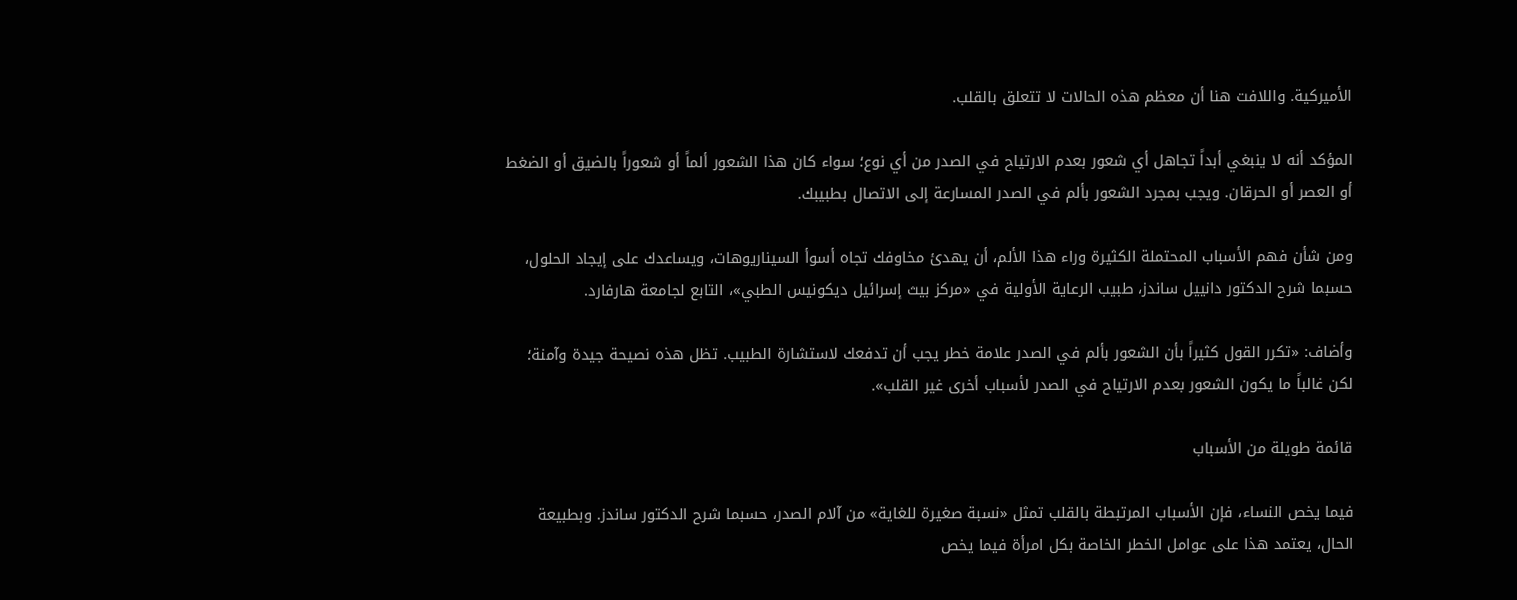الأميركية. واللافت هنا أن معظم هذه الحالات لا تتعلق بالقلب.

المؤكد أنه لا ينبغي أبداً تجاهل أي شعور بعدم الارتياح في الصدر من أي نوع؛ سواء كان هذا الشعور ألماً أو شعوراً بالضيق أو الضغط أو العصر أو الحرقان. ويجب بمجرد الشعور بألم في الصدر المسارعة إلى الاتصال بطبيبك.

ومن شأن فهم الأسباب المحتملة الكثيرة وراء هذا الألم، أن يهدئ مخاوفك تجاه أسوأ السيناريوهات، ويساعدك على إيجاد الحلول، حسبما شرح الدكتور دانييل ساندز، طبيب الرعاية الأولية في «مركز بيث إسرائيل ديكونيس الطبي»، التابع لجامعة هارفارد.

وأضاف: «تكرر القول كثيراً بأن الشعور بألم في الصدر علامة خطر يجب أن تدفعك لاستشارة الطبيب. تظل هذه نصيحة جيدة وآمنة؛ لكن غالباً ما يكون الشعور بعدم الارتياح في الصدر لأسباب أخرى غير القلب».

قائمة طويلة من الأسباب

فيما يخص النساء، فإن الأسباب المرتبطة بالقلب تمثل «نسبة صغيرة للغاية» من آلام الصدر، حسبما شرح الدكتور ساندز. وبطبيعة الحال، يعتمد هذا على عوامل الخطر الخاصة بكل امرأة فيما يخص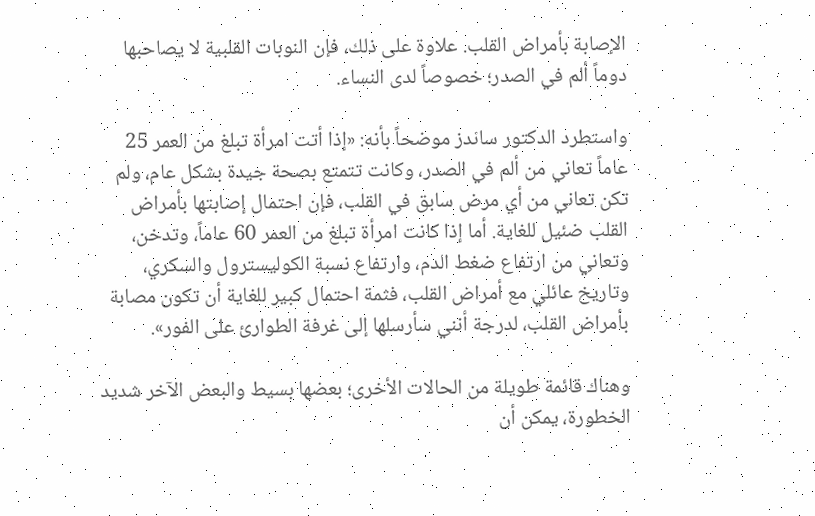الإصابة بأمراض القلب. علاوة على ذلك، فإن النوبات القلبية لا يصاحبها دوماً ألم في الصدر؛ خصوصاً لدى النساء.

واستطرد الدكتور ساندز موضحاً بأنه: «إذا أتت امرأة تبلغ من العمر 25 عاماً تعاني من ألم في الصدر، وكانت تتمتع بصحة جيدة بشكل عام، ولم تكن تعاني من أي مرض سابق في القلب، فإن احتمال إصابتها بأمراض القلب ضئيل للغاية. أما إذا كانت امرأة تبلغ من العمر 60 عاماً، وتدخن، وتعاني من ارتفاع ضغط الدم، وارتفاع نسبة الكوليسترول والسكري، وتاريخ عائلي مع أمراض القلب، فثمة احتمال كبير للغاية أن تكون مصابة بأمراض القلب، لدرجة أنني سأرسلها إلى غرفة الطوارئ على الفور».

وهناك قائمة طويلة من الحالات الأخرى؛ بعضها بسيط والبعض الآخر شديد الخطورة، يمكن أن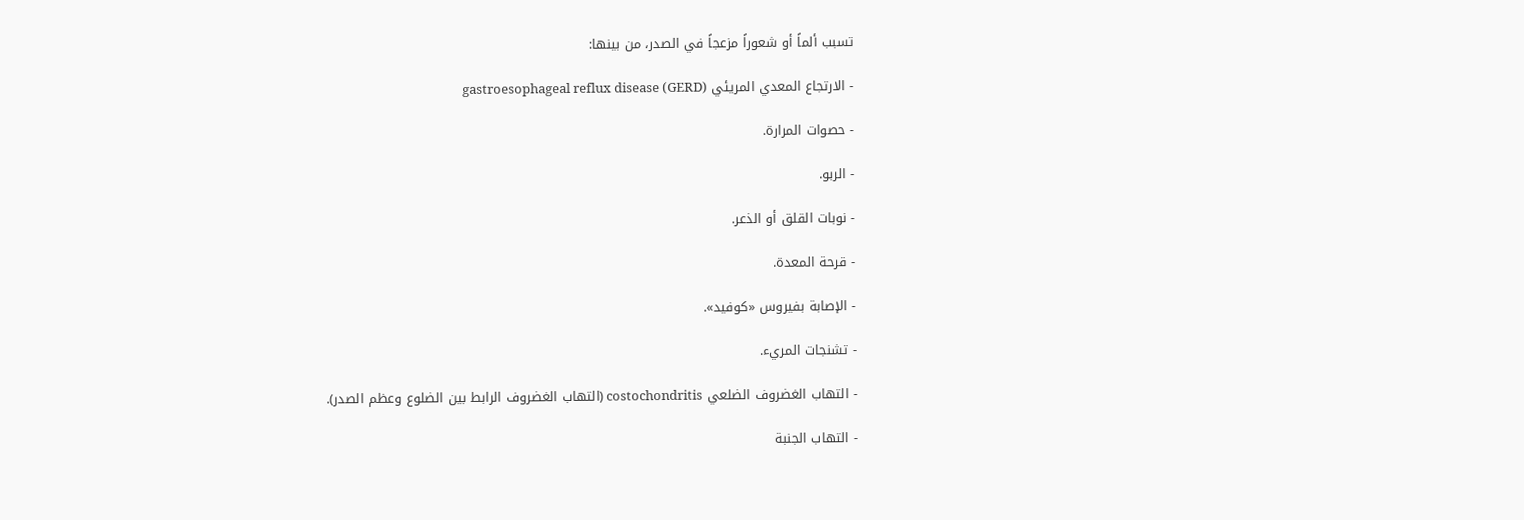تسبب ألماً أو شعوراً مزعجاً في الصدر، من بينها:

- الارتجاع المعدي المريئي gastroesophageal reflux disease (GERD)

- حصوات المرارة.

- الربو.

- نوبات القلق أو الذعر.

- قرحة المعدة.

- الإصابة بفيروس «كوفيد».

- تشنجات المريء.

- التهاب الغضروف الضلعي costochondritis (التهاب الغضروف الرابط بين الضلوع وعظم الصدر).

- التهاب الجنبة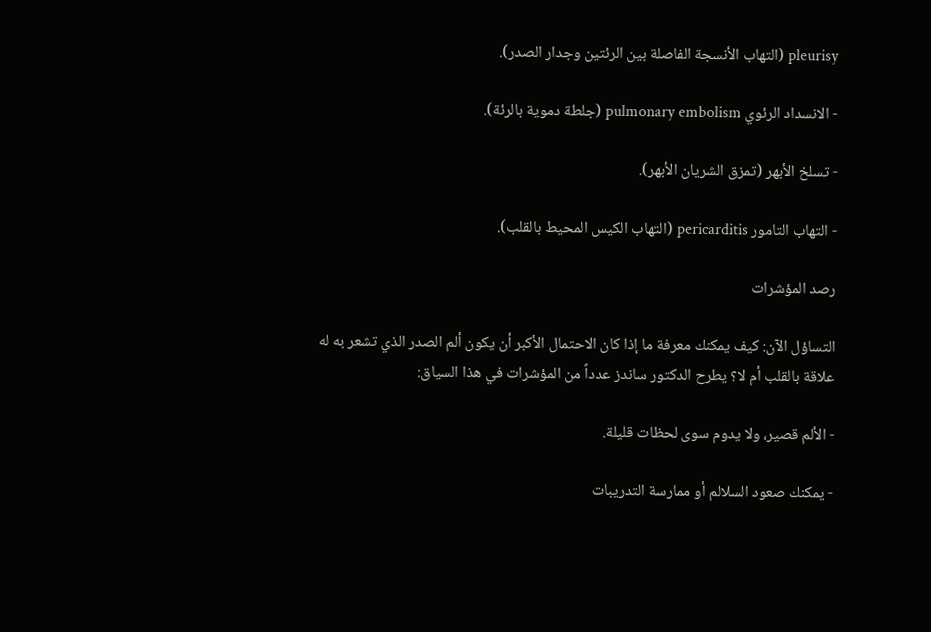pleurisy (التهاب الأنسجة الفاصلة بين الرئتين وجدار الصدر).

- الانسداد الرئوي pulmonary embolism (جلطة دموية بالرئة).

- تسلخ الأبهر (تمزق الشريان الأبهر).

- التهاب التامور pericarditis (التهاب الكيس المحيط بالقلب).

رصد المؤشرات

التساؤل الآن: كيف يمكنك معرفة ما إذا كان الاحتمال الأكبر أن يكون ألم الصدر الذي تشعر به له علاقة بالقلب أم لا؟ يطرح الدكتور ساندز عدداً من المؤشرات في هذا السياق:

- الألم قصير، ولا يدوم سوى لحظات قليلة.

- يمكنك صعود السلالم أو ممارسة التدريبات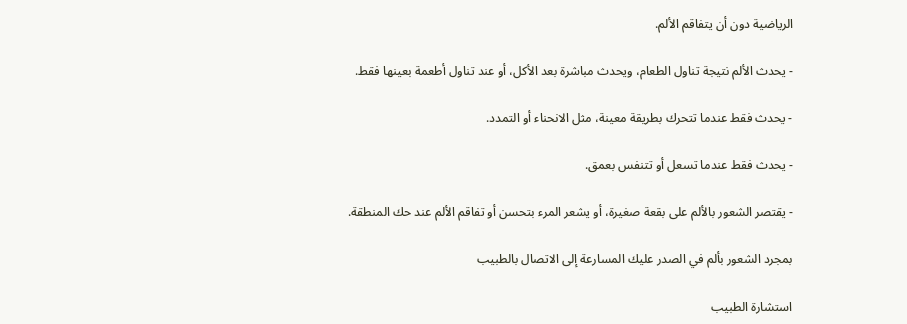الرياضية دون أن يتفاقم الألم.

- يحدث الألم نتيجة تناول الطعام، ويحدث مباشرة بعد الأكل، أو عند تناول أطعمة بعينها فقط.

- يحدث فقط عندما تتحرك بطريقة معينة، مثل الانحناء أو التمدد.

- يحدث فقط عندما تسعل أو تتنفس بعمق.

- يقتصر الشعور بالألم على بقعة صغيرة، أو يشعر المرء بتحسن أو تفاقم الألم عند حك المنطقة.

بمجرد الشعور بألم في الصدر عليك المسارعة إلى الاتصال بالطبيب

استشارة الطبيب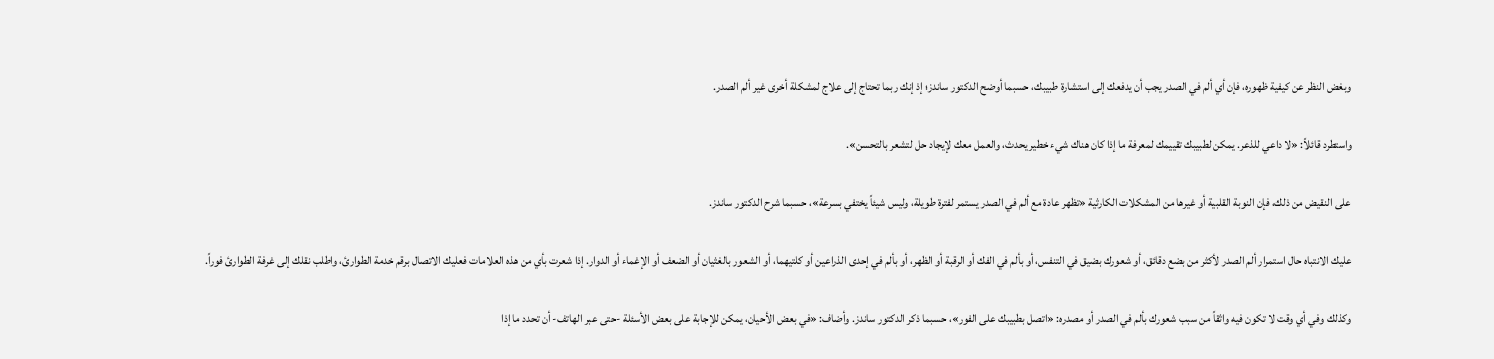وبغض النظر عن كيفية ظهوره، فإن أي ألم في الصدر يجب أن يدفعك إلى استشارة طبيبك، حسبما أوضح الدكتور ساندز؛ إذ إنك ربما تحتاج إلى علاج لمشكلة أخرى غير ألم الصدر.

واستطرد قائلاً: «لا داعي للذعر. يمكن لطبيبك تقييمك لمعرفة ما إذا كان هناك شيء خطير يحدث، والعمل معك لإيجاد حل لتشعر بالتحسن».

على النقيض من ذلك، فإن النوبة القلبية أو غيرها من المشكلات الكارثية «تظهر عادة مع ألم في الصدر يستمر لفترة طويلة، وليس شيئاً يختفي بسرعة»، حسبما شرح الدكتور ساندز.

عليك الانتباه حال استمرار ألم الصدر لأكثر من بضع دقائق، أو شعورك بضيق في التنفس، أو بألم في الفك أو الرقبة أو الظهر، أو بألم في إحدى الذراعين أو كلتيهما، أو الشعور بالغثيان أو الضعف أو الإغماء أو الدوار. إذا شعرت بأي من هذه العلامات فعليك الاتصال برقم خدمة الطوارئ، واطلب نقلك إلى غرفة الطوارئ فوراً.

وكذلك وفي أي وقت لا تكون فيه واثقاً من سبب شعورك بألم في الصدر أو مصدره: «اتصل بطبيبك على الفور»، حسبما ذكر الدكتور ساندز. وأضاف: «في بعض الأحيان، يمكن للإجابة على بعض الأسئلة -حتى عبر الهاتف- أن تحدد ما إذا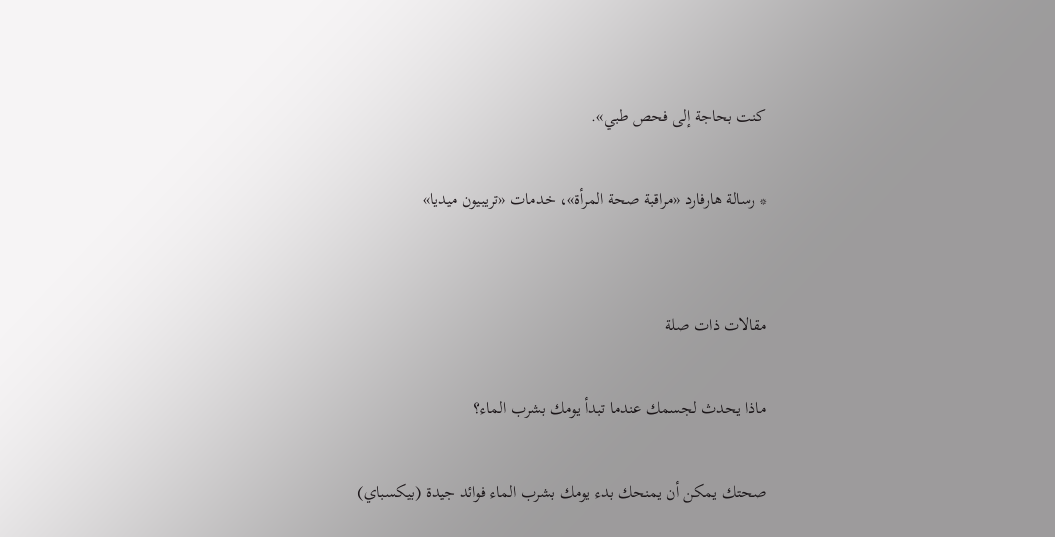كنت بحاجة إلى فحص طبي».

* رسالة هارفارد «مراقبة صحة المرأة»، خدمات «تريبيون ميديا»


مقالات ذات صلة

ماذا يحدث لجسمك عندما تبدأ يومك بشرب الماء؟

صحتك يمكن أن يمنحك بدء يومك بشرب الماء فوائد جيدة (بيكسباي)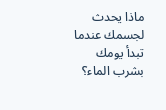ماذا يحدث لجسمك عندما تبدأ يومك بشرب الماء؟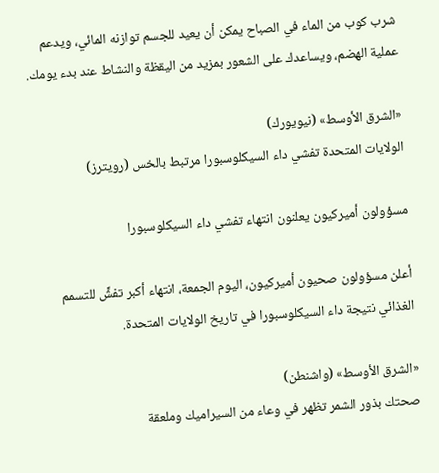شرب كوب من الماء في الصباح يمكن أن يعيد للجسم توازنه المائي، ويدعم عملية الهضم، ويساعدك على الشعور بمزيد من اليقظة والنشاط عند بدء يومك.

«الشرق الأوسط» (نيويورك)
الولايات المتحدة تفشي داء السيكلوسبورا مرتبط بالخس (رويترز)

مسؤولون أميركيون يعلنون انتهاء تفشي داء السيكلوسبورا

أعلن مسؤولون صحيون أميركيون، اليوم الجمعة، انتهاء أكبر تفشٍّ للتسمم الغذائي نتيجة داء السيكلوسبورا في تاريخ الولايات المتحدة.

«الشرق الأوسط» (واشنطن)
صحتك بذور الشمر تظهر في وعاء من السيراميك وملعقة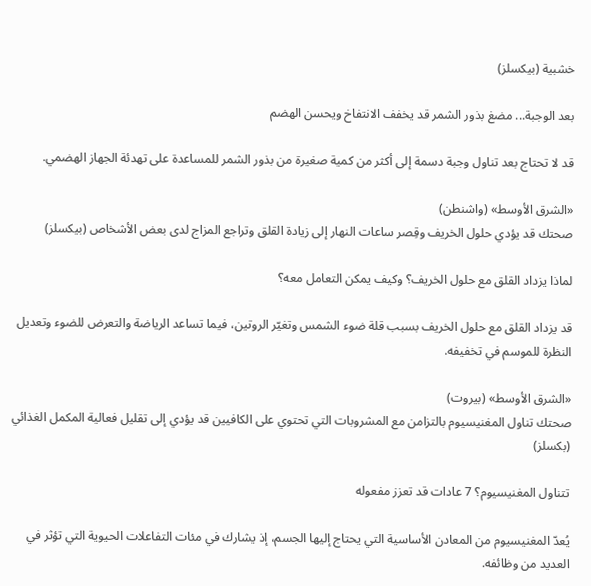خشبية (بيكسلز)

بعد الوجبة... مضغ بذور الشمر قد يخفف الانتفاخ ويحسن الهضم

قد لا تحتاج بعد تناول وجبة دسمة إلى أكثر من كمية صغيرة من بذور الشمر للمساعدة على تهدئة الجهاز الهضمي.

«الشرق الأوسط» (واشنطن)
صحتك قد يؤدي حلول الخريف وقِصر ساعات النهار إلى زيادة القلق وتراجع المزاج لدى بعض الأشخاص (بيكسلز)

لماذا يزداد القلق مع حلول الخريف؟ وكيف يمكن التعامل معه؟

قد يزداد القلق مع حلول الخريف بسبب قلة ضوء الشمس وتغيّر الروتين، فيما تساعد الرياضة والتعرض للضوء وتعديل النظرة للموسم في تخفيفه.

«الشرق الأوسط» (بيروت)
صحتك تناول المغنيسيوم بالتزامن مع المشروبات التي تحتوي على الكافيين قد يؤدي إلى تقليل فعالية المكمل الغذائي (بكسلز)

تتناول المغنيسيوم؟ 7 عادات قد تعزز مفعوله

يُعدّ المغنيسيوم من المعادن الأساسية التي يحتاج إليها الجسم، إذ يشارك في مئات التفاعلات الحيوية التي تؤثر في العديد من وظائفه.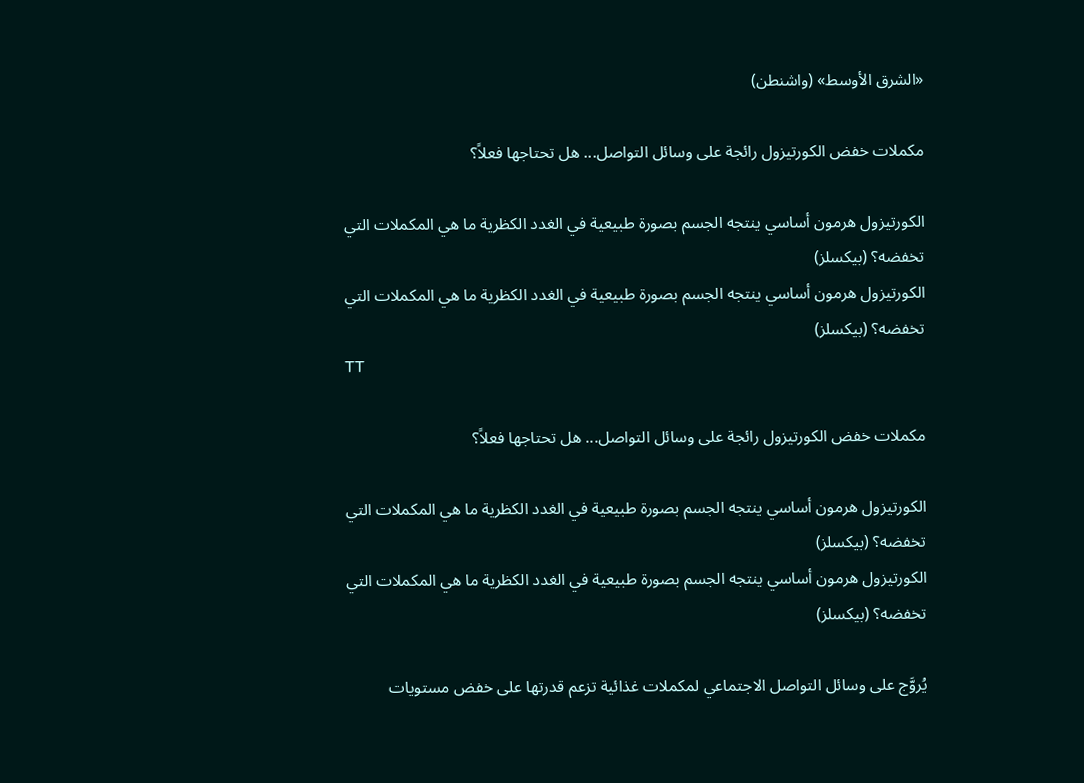«الشرق الأوسط» (واشنطن)

مكملات خفض الكورتيزول رائجة على وسائل التواصل... هل تحتاجها فعلاً؟

الكورتيزول هرمون أساسي ينتجه الجسم بصورة طبيعية في الغدد الكظرية ما هي المكملات التي تخفضه؟ (بيكسلز)
الكورتيزول هرمون أساسي ينتجه الجسم بصورة طبيعية في الغدد الكظرية ما هي المكملات التي تخفضه؟ (بيكسلز)
TT

مكملات خفض الكورتيزول رائجة على وسائل التواصل... هل تحتاجها فعلاً؟

الكورتيزول هرمون أساسي ينتجه الجسم بصورة طبيعية في الغدد الكظرية ما هي المكملات التي تخفضه؟ (بيكسلز)
الكورتيزول هرمون أساسي ينتجه الجسم بصورة طبيعية في الغدد الكظرية ما هي المكملات التي تخفضه؟ (بيكسلز)

يُروَّج على وسائل التواصل الاجتماعي لمكملات غذائية تزعم قدرتها على خفض مستويات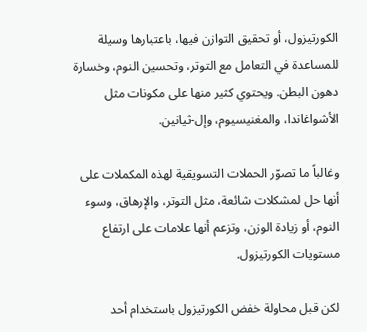الكورتيزول، أو تحقيق التوازن فيها، باعتبارها وسيلة للمساعدة في التعامل مع التوتر، وتحسين النوم، وخسارة دهون البطن. ويحتوي كثير منها على مكونات مثل الأشواغاندا، والمغنيسيوم، وإل-ثيانين.

وغالباً ما تصوّر الحملات التسويقية لهذه المكملات على أنها حل لمشكلات شائعة، مثل التوتر، والإرهاق، وسوء النوم، أو زيادة الوزن، وتزعم أنها علامات على ارتفاع مستويات الكورتيزول.

لكن قبل محاولة خفض الكورتيزول باستخدام أحد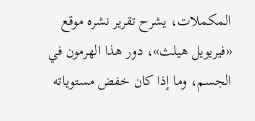المكملات، يشرح تقرير نشره موقع «فيريويل هيلث»، دور هذا الهرمون في الجسم، وما إذا كان خفض مستوياته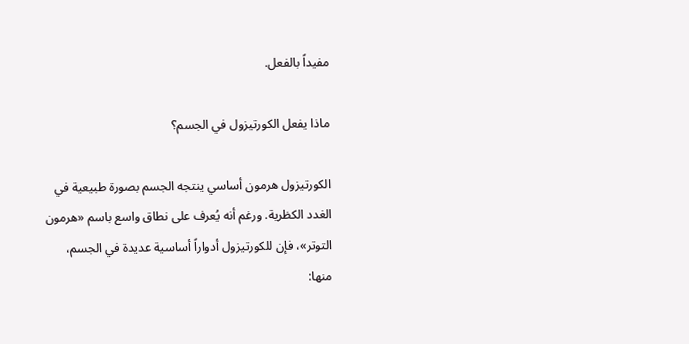مفيداً بالفعل.

ماذا يفعل الكورتيزول في الجسم؟

الكورتيزول هرمون أساسي ينتجه الجسم بصورة طبيعية في الغدد الكظرية. ورغم أنه يُعرف على نطاق واسع باسم «هرمون التوتر»، فإن للكورتيزول أدواراً أساسية عديدة في الجسم، منها: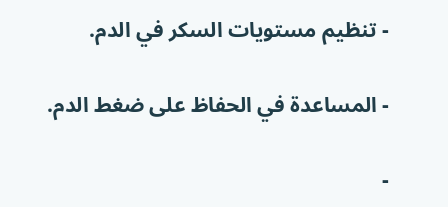- تنظيم مستويات السكر في الدم.

- المساعدة في الحفاظ على ضغط الدم.

-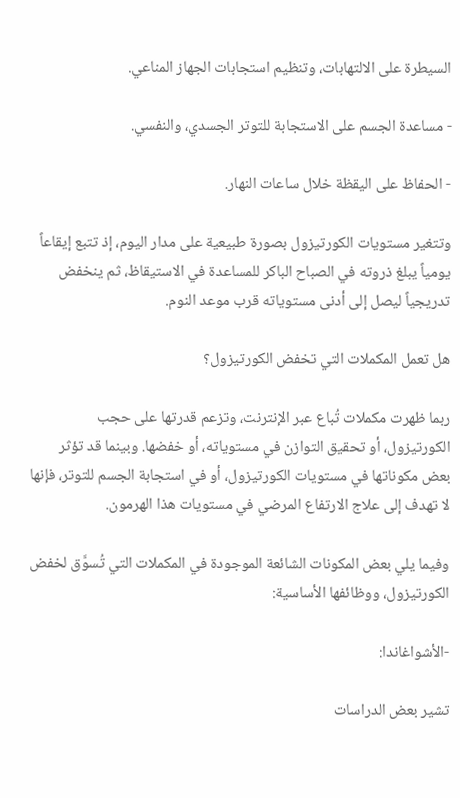السيطرة على الالتهابات، وتنظيم استجابات الجهاز المناعي.

- مساعدة الجسم على الاستجابة للتوتر الجسدي، والنفسي.

- الحفاظ على اليقظة خلال ساعات النهار.

وتتغير مستويات الكورتيزول بصورة طبيعية على مدار اليوم، إذ تتبع إيقاعاً يومياً يبلغ ذروته في الصباح الباكر للمساعدة في الاستيقاظ، ثم ينخفض تدريجياً ليصل إلى أدنى مستوياته قرب موعد النوم.

هل تعمل المكملات التي تخفض الكورتيزول؟

ربما ظهرت مكملات تُباع عبر الإنترنت، وتزعم قدرتها على حجب الكورتيزول، أو تحقيق التوازن في مستوياته، أو خفضها. وبينما قد تؤثر بعض مكوناتها في مستويات الكورتيزول، أو في استجابة الجسم للتوتر، فإنها لا تهدف إلى علاج الارتفاع المرضي في مستويات هذا الهرمون.

وفيما يلي بعض المكونات الشائعة الموجودة في المكملات التي تُسوَّق لخفض الكورتيزول، ووظائفها الأساسية:

-الأشواغاندا:

تشير بعض الدراسات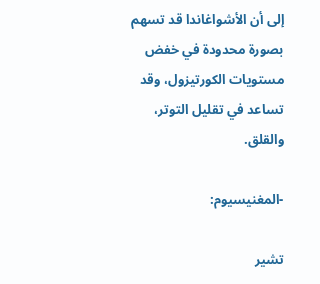إلى أن الأشواغاندا قد تسهم بصورة محدودة في خفض مستويات الكورتيزول، وقد تساعد في تقليل التوتر، والقلق.

-المغنيسيوم:

تشير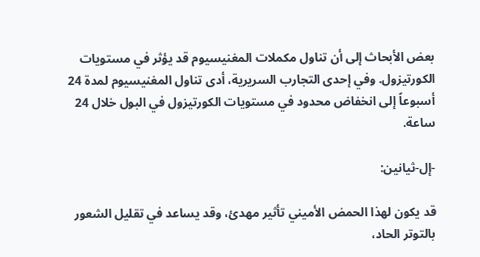بعض الأبحاث إلى أن تناول مكملات المغنيسيوم قد يؤثر في مستويات الكورتيزول. وفي إحدى التجارب السريرية، أدى تناول المغنيسيوم لمدة 24 أسبوعاً إلى انخفاض محدود في مستويات الكورتيزول في البول خلال 24 ساعة.

-إل-ثيانين:

قد يكون لهذا الحمض الأميني تأثير مهدئ، وقد يساعد في تقليل الشعور بالتوتر الحاد،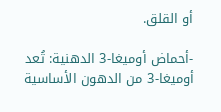أو القلق.

-أحماض أوميغا-3 الدهنية: تُعد أوميغا-3 من الدهون الأساسية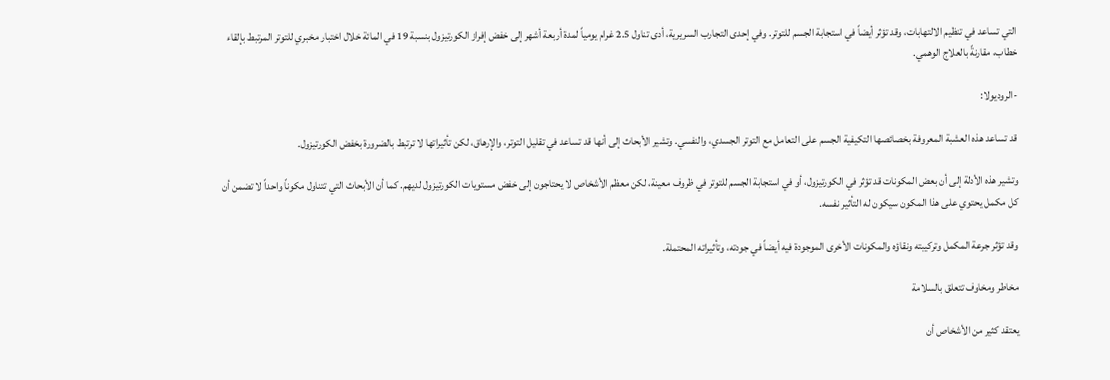التي تساعد في تنظيم الالتهابات، وقد تؤثر أيضاً في استجابة الجسم للتوتر. وفي إحدى التجارب السريرية، أدى تناول 2.5 غرام يومياً لمدة أربعة أشهر إلى خفض إفراز الكورتيزول بنسبة 19 في المائة خلال اختبار مخبري للتوتر المرتبط بإلقاء خطاب، مقارنةً بالعلاج الوهمي.

-الروديولا:

قد تساعد هذه العشبة المعروفة بخصائصها التكيفية الجسم على التعامل مع التوتر الجسدي، والنفسي. وتشير الأبحاث إلى أنها قد تساعد في تقليل التوتر، والإرهاق، لكن تأثيراتها لا ترتبط بالضرورة بخفض الكورتيزول.

وتشير هذه الأدلة إلى أن بعض المكونات قد تؤثر في الكورتيزول، أو في استجابة الجسم للتوتر في ظروف معينة، لكن معظم الأشخاص لا يحتاجون إلى خفض مستويات الكورتيزول لديهم. كما أن الأبحاث التي تتناول مكوناً واحداً لا تضمن أن كل مكمل يحتوي على هذا المكون سيكون له التأثير نفسه.

وقد تؤثر جرعة المكمل وتركيبته ونقاؤه والمكونات الأخرى الموجودة فيه أيضاً في جودته، وتأثيراته المحتملة.

مخاطر ومخاوف تتعلق بالسلامة

يعتقد كثير من الأشخاص أن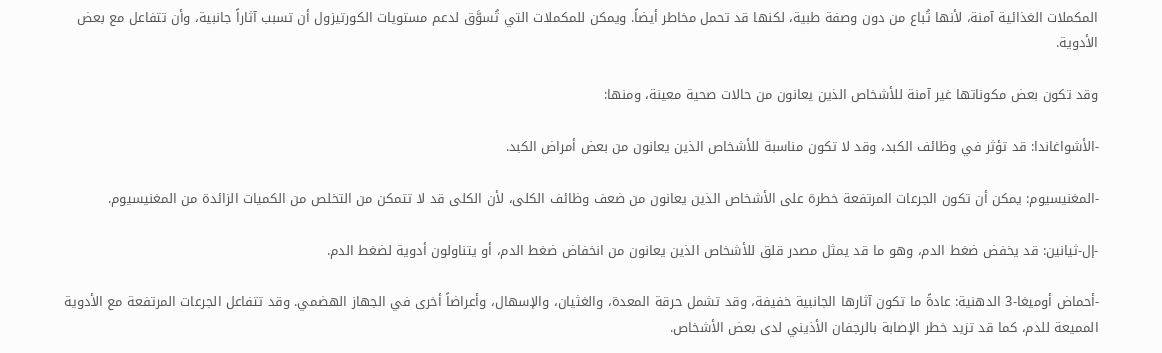المكملات الغذائية آمنة، لأنها تُباع من دون وصفة طبية، لكنها قد تحمل مخاطر أيضاً. ويمكن للمكملات التي تُسوَّق لدعم مستويات الكورتيزول أن تسبب آثاراً جانبية، وأن تتفاعل مع بعض الأدوية.

وقد تكون بعض مكوناتها غير آمنة للأشخاص الذين يعانون من حالات صحية معينة، ومنها:

-الأشواغاندا: قد تؤثر في وظائف الكبد، وقد لا تكون مناسبة للأشخاص الذين يعانون من بعض أمراض الكبد.

-المغنيسيوم: يمكن أن تكون الجرعات المرتفعة خطرة على الأشخاص الذين يعانون من ضعف وظائف الكلى، لأن الكلى قد لا تتمكن من التخلص من الكميات الزائدة من المغنيسيوم.

-إل-ثيانين: قد يخفض ضغط الدم، وهو ما قد يمثل مصدر قلق للأشخاص الذين يعانون من انخفاض ضغط الدم، أو يتناولون أدوية لضغط الدم.

-أحماض أوميغا-3 الدهنية: عادةً ما تكون آثارها الجانبية خفيفة، وقد تشمل حرقة المعدة، والغثيان، والإسهال، وأعراضاً أخرى في الجهاز الهضمي. وقد تتفاعل الجرعات المرتفعة مع الأدوية المميعة للدم، كما قد تزيد خطر الإصابة بالرجفان الأذيني لدى بعض الأشخاص.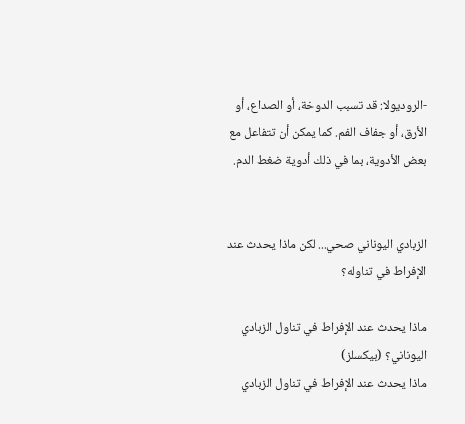-الروديولا: قد تسبب الدوخة، أو الصداع، أو الأرق، أو جفاف الفم. كما يمكن أن تتفاعل مع بعض الأدوية، بما في ذلك أدوية ضغط الدم.


الزبادي اليوناني صحي... لكن ماذا يحدث عند الإفراط في تناوله؟

ماذا يحدث عند الإفراط في تناول الزبادي اليوناني؟ (بيكسلز)
ماذا يحدث عند الإفراط في تناول الزبادي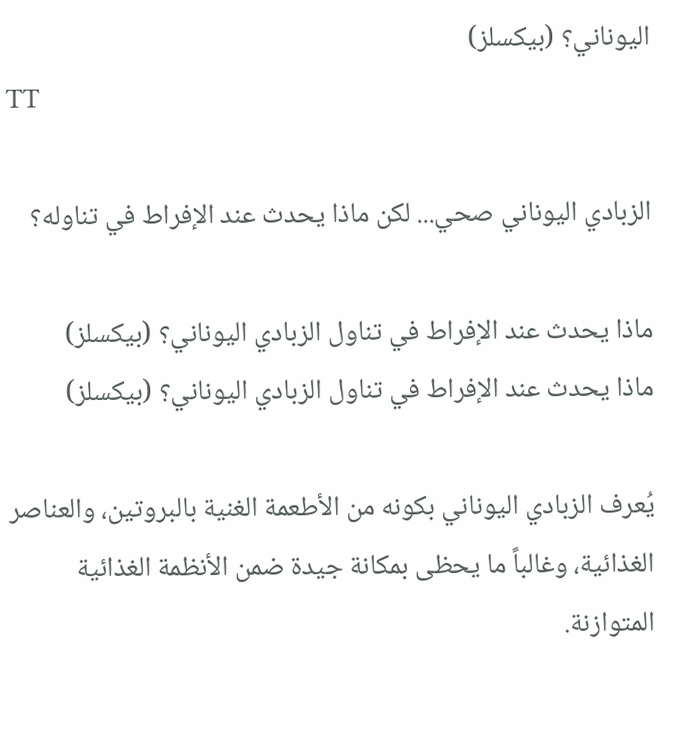اليوناني؟ (بيكسلز)
TT

الزبادي اليوناني صحي... لكن ماذا يحدث عند الإفراط في تناوله؟

ماذا يحدث عند الإفراط في تناول الزبادي اليوناني؟ (بيكسلز)
ماذا يحدث عند الإفراط في تناول الزبادي اليوناني؟ (بيكسلز)

يُعرف الزبادي اليوناني بكونه من الأطعمة الغنية بالبروتين، والعناصر الغذائية، وغالباً ما يحظى بمكانة جيدة ضمن الأنظمة الغذائية المتوازنة.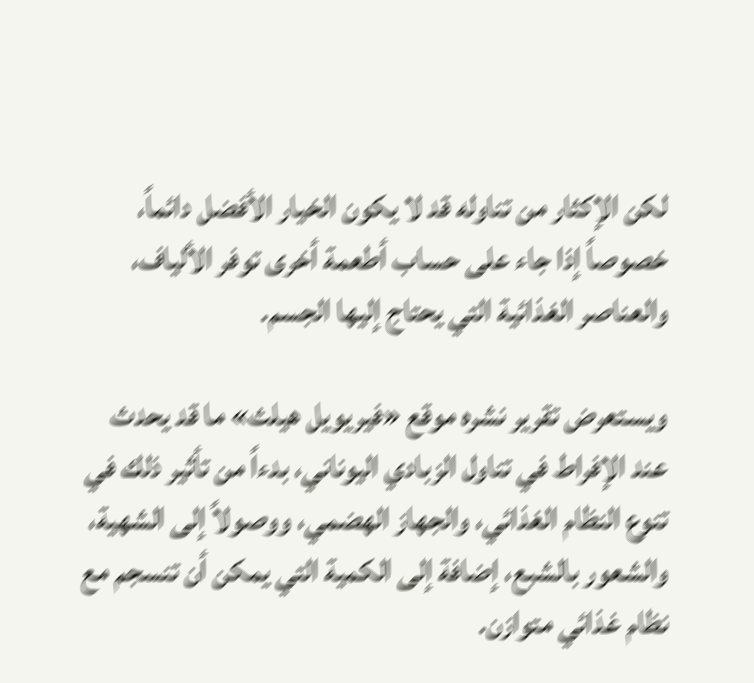لكن الإكثار من تناوله قد لا يكون الخيار الأفضل دائماً، خصوصاً إذا جاء على حساب أطعمة أخرى توفر الألياف، والعناصر الغذائية التي يحتاج إليها الجسم.

ويستعرض تقرير نشره موقع «فيريويل هيلث» ما قد يحدث عند الإفراط في تناول الزبادي اليوناني، بدءاً من تأثير ذلك في تنوع النظام الغذائي، والجهاز الهضمي، ووصولاً إلى الشهية، والشعور بالشبع، إضافة إلى الكمية التي يمكن أن تنسجم مع نظام غذائي متوازن.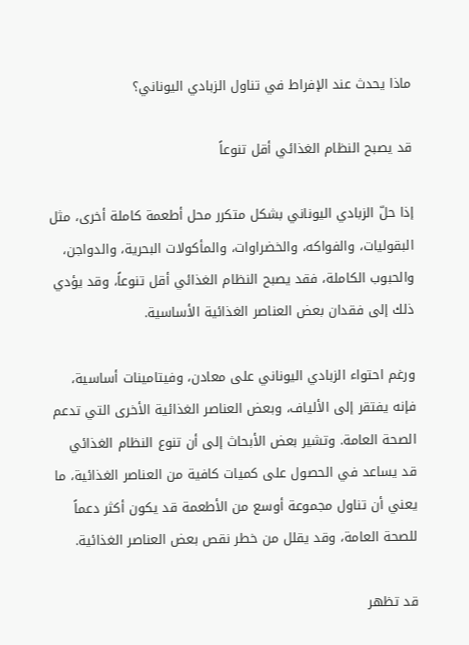ماذا يحدث عند الإفراط في تناول الزبادي اليوناني؟

قد يصبح النظام الغذائي أقل تنوعاً

إذا حلّ الزبادي اليوناني بشكل متكرر محل أطعمة كاملة أخرى، مثل البقوليات، والفواكه، والخضراوات، والمأكولات البحرية، والدواجن، والحبوب الكاملة، فقد يصبح النظام الغذائي أقل تنوعاً، وقد يؤدي ذلك إلى فقدان بعض العناصر الغذائية الأساسية.

ورغم احتواء الزبادي اليوناني على معادن، وفيتامينات أساسية، فإنه يفتقر إلى الألياف، وبعض العناصر الغذائية الأخرى التي تدعم الصحة العامة. وتشير بعض الأبحاث إلى أن تنوع النظام الغذائي قد يساعد في الحصول على كميات كافية من العناصر الغذائية، ما يعني أن تناول مجموعة أوسع من الأطعمة قد يكون أكثر دعماً للصحة العامة، وقد يقلل من خطر نقص بعض العناصر الغذائية.

قد تظهر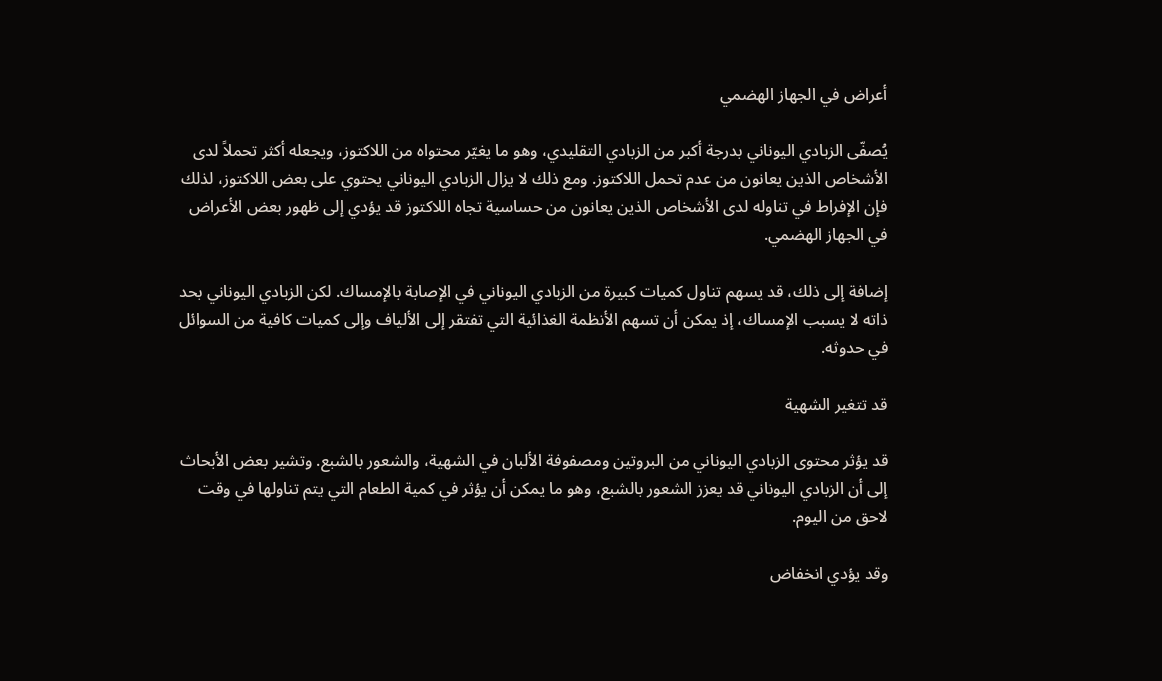أعراض في الجهاز الهضمي

يُصفّى الزبادي اليوناني بدرجة أكبر من الزبادي التقليدي، وهو ما يغيّر محتواه من اللاكتوز، ويجعله أكثر تحملاً لدى الأشخاص الذين يعانون من عدم تحمل اللاكتوز. ومع ذلك لا يزال الزبادي اليوناني يحتوي على بعض اللاكتوز، لذلك فإن الإفراط في تناوله لدى الأشخاص الذين يعانون من حساسية تجاه اللاكتوز قد يؤدي إلى ظهور بعض الأعراض في الجهاز الهضمي.

إضافة إلى ذلك، قد يسهم تناول كميات كبيرة من الزبادي اليوناني في الإصابة بالإمساك. لكن الزبادي اليوناني بحد ذاته لا يسبب الإمساك، إذ يمكن أن تسهم الأنظمة الغذائية التي تفتقر إلى الألياف وإلى كميات كافية من السوائل في حدوثه.

قد تتغير الشهية

قد يؤثر محتوى الزبادي اليوناني من البروتين ومصفوفة الألبان في الشهية، والشعور بالشبع. وتشير بعض الأبحاث إلى أن الزبادي اليوناني قد يعزز الشعور بالشبع، وهو ما يمكن أن يؤثر في كمية الطعام التي يتم تناولها في وقت لاحق من اليوم.

وقد يؤدي انخفاض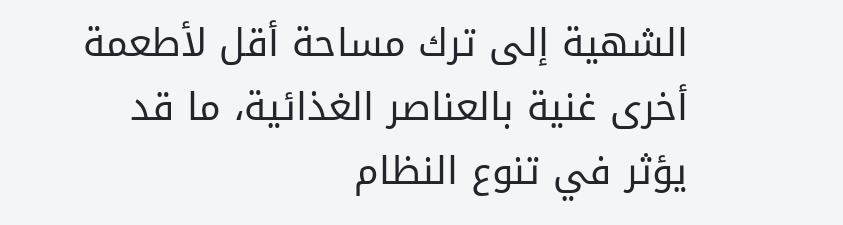الشهية إلى ترك مساحة أقل لأطعمة أخرى غنية بالعناصر الغذائية، ما قد يؤثر في تنوع النظام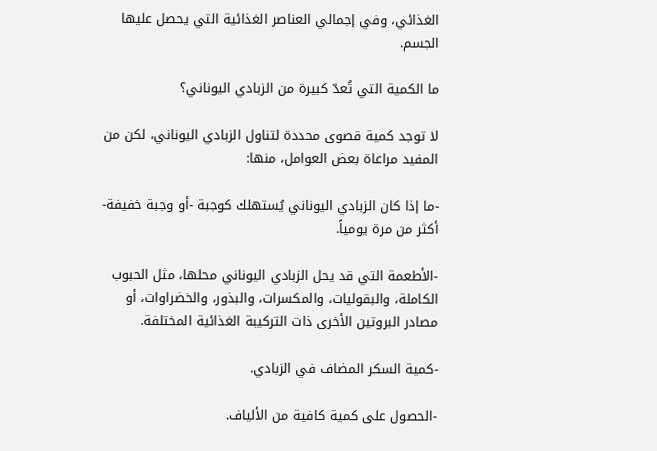الغذائي، وفي إجمالي العناصر الغذائية التي يحصل عليها الجسم.

ما الكمية التي تُعدّ كبيرة من الزبادي اليوناني؟

لا توجد كمية قصوى محددة لتناول الزبادي اليوناني، لكن من المفيد مراعاة بعض العوامل، منها:

-ما إذا كان الزبادي اليوناني يُستهلك كوجبة -أو وجبة خفيفة- أكثر من مرة يومياً.

-الأطعمة التي قد يحل الزبادي اليوناني محلها، مثل الحبوب الكاملة، والبقوليات، والمكسرات، والبذور، والخضراوات، أو مصادر البروتين الأخرى ذات التركيبة الغذائية المختلفة.

-كمية السكر المضاف في الزبادي.

-الحصول على كمية كافية من الألياف.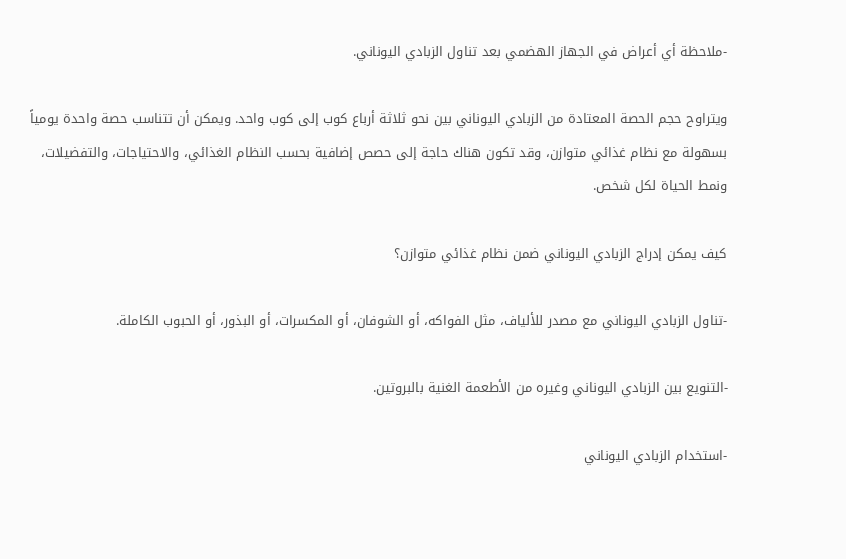-ملاحظة أي أعراض في الجهاز الهضمي بعد تناول الزبادي اليوناني.

ويتراوح حجم الحصة المعتادة من الزبادي اليوناني بين نحو ثلاثة أرباع كوب إلى كوب واحد. ويمكن أن تتناسب حصة واحدة يومياً بسهولة مع نظام غذائي متوازن، وقد تكون هناك حاجة إلى حصص إضافية بحسب النظام الغذائي، والاحتياجات، والتفضيلات، ونمط الحياة لكل شخص.

كيف يمكن إدراج الزبادي اليوناني ضمن نظام غذائي متوازن؟

-تناول الزبادي اليوناني مع مصدر للألياف، مثل الفواكه، أو الشوفان، أو المكسرات، أو البذور، أو الحبوب الكاملة.

-التنويع بين الزبادي اليوناني وغيره من الأطعمة الغنية بالبروتين.

-استخدام الزبادي اليوناني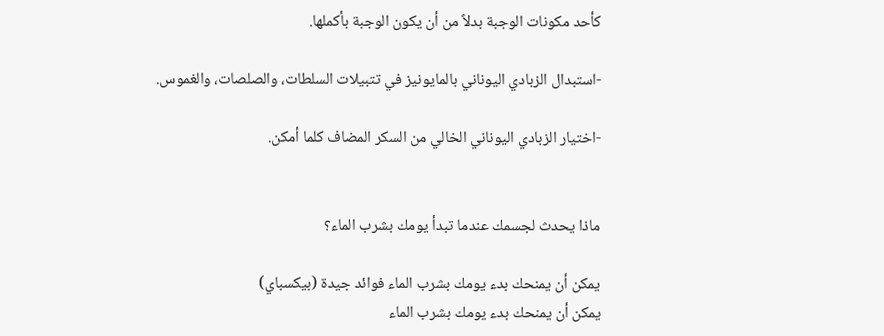كأحد مكونات الوجبة بدلاً من أن يكون الوجبة بأكملها.

-استبدال الزبادي اليوناني بالمايونيز في تتبيلات السلطات، والصلصات، والغموس.

-اختيار الزبادي اليوناني الخالي من السكر المضاف كلما أمكن.


ماذا يحدث لجسمك عندما تبدأ يومك بشرب الماء؟

يمكن أن يمنحك بدء يومك بشرب الماء فوائد جيدة (بيكسباي)
يمكن أن يمنحك بدء يومك بشرب الماء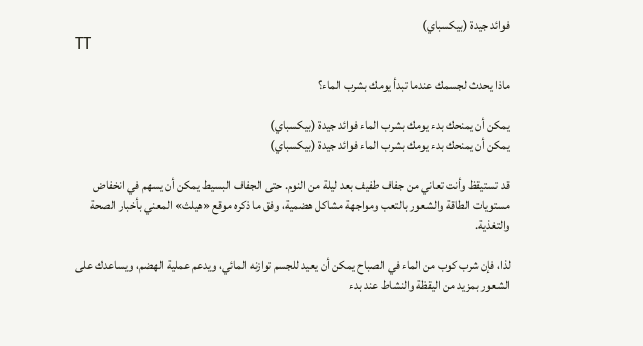فوائد جيدة (بيكسباي)
TT

ماذا يحدث لجسمك عندما تبدأ يومك بشرب الماء؟

يمكن أن يمنحك بدء يومك بشرب الماء فوائد جيدة (بيكسباي)
يمكن أن يمنحك بدء يومك بشرب الماء فوائد جيدة (بيكسباي)

قد تستيقظ وأنت تعاني من جفاف طفيف بعد ليلة من النوم. حتى الجفاف البسيط يمكن أن يسهم في انخفاض مستويات الطاقة والشعور بالتعب ومواجهة مشاكل هضمية، وفق ما ذكره موقع «هيلث» المعني بأخبار الصحة والتغذية.

لذا، فإن شرب كوب من الماء في الصباح يمكن أن يعيد للجسم توازنه المائي، ويدعم عملية الهضم، ويساعدك على الشعور بمزيد من اليقظة والنشاط عند بدء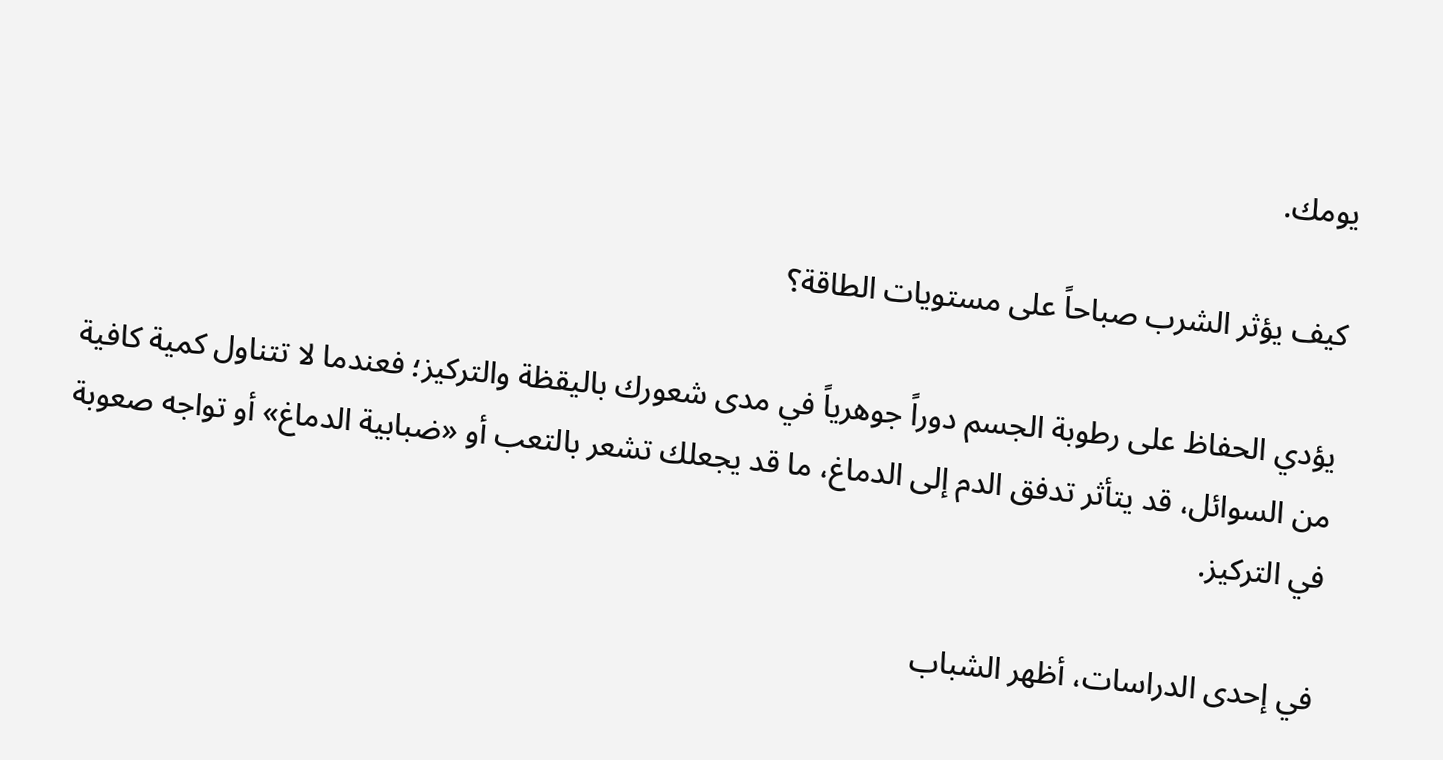يومك.

كيف يؤثر الشرب صباحاً على مستويات الطاقة؟

يؤدي الحفاظ على رطوبة الجسم دوراً جوهرياً في مدى شعورك باليقظة والتركيز؛ فعندما لا تتناول كمية كافية من السوائل، قد يتأثر تدفق الدم إلى الدماغ، ما قد يجعلك تشعر بالتعب أو «ضبابية الدماغ» أو تواجه صعوبة في التركيز.

في إحدى الدراسات، أظهر الشباب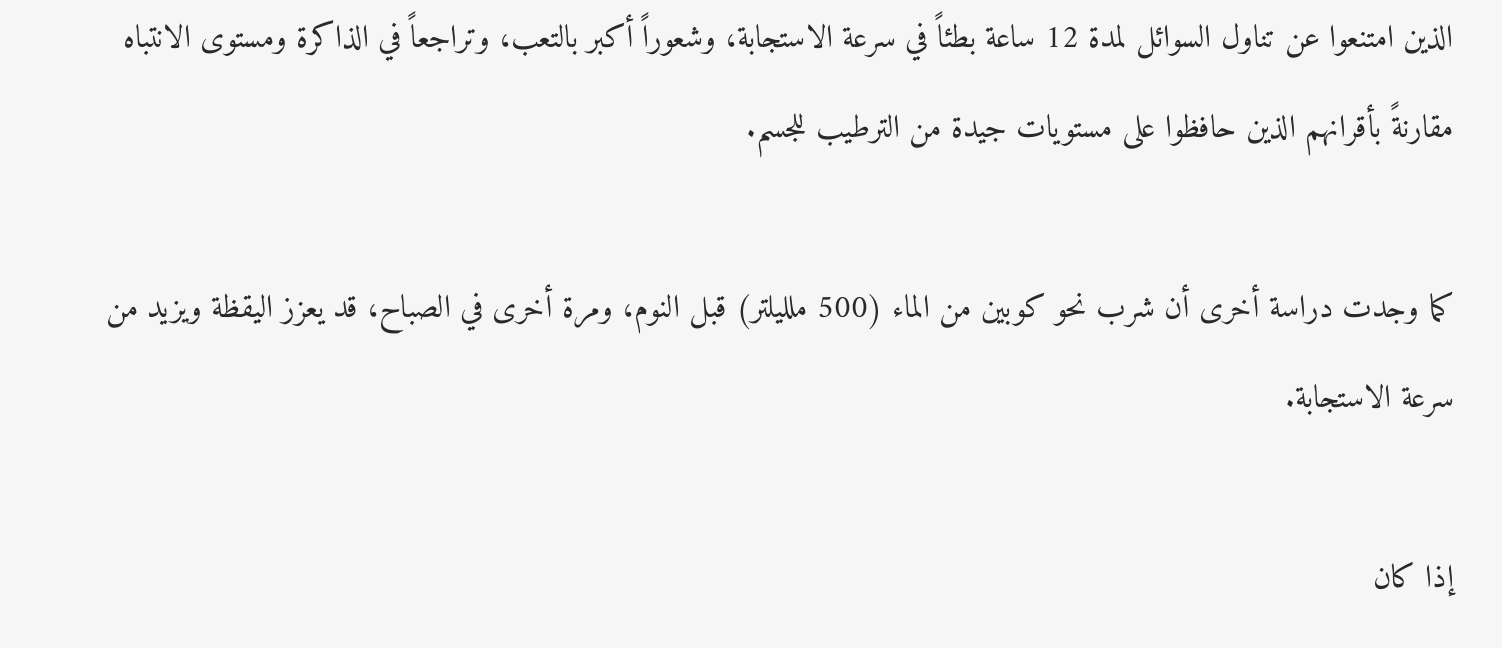الذين امتنعوا عن تناول السوائل لمدة 12 ساعة بطئاً في سرعة الاستجابة، وشعوراً أكبر بالتعب، وتراجعاً في الذاكرة ومستوى الانتباه مقارنةً بأقرانهم الذين حافظوا على مستويات جيدة من الترطيب للجسم.

كما وجدت دراسة أخرى أن شرب نحو كوبين من الماء (500 ملليلتر) قبل النوم، ومرة أخرى في الصباح، قد يعزز اليقظة ويزيد من سرعة الاستجابة.

إذا كان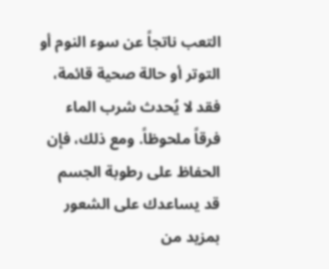التعب ناتجاً عن سوء النوم أو التوتر أو حالة صحية قائمة، فقد لا يُحدث شرب الماء فرقاً ملحوظاً. ومع ذلك، فإن الحفاظ على رطوبة الجسم قد يساعدك على الشعور بمزيد من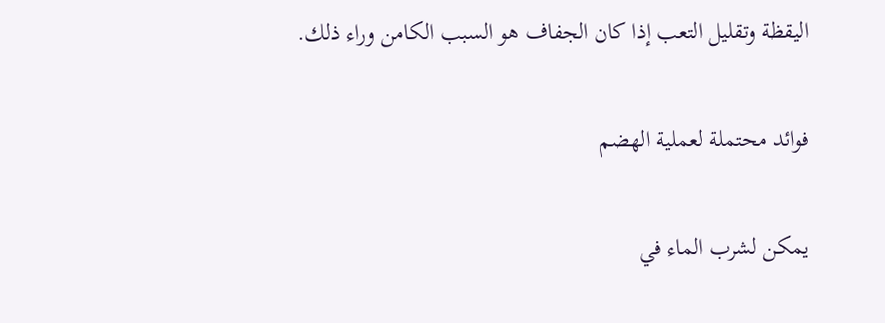اليقظة وتقليل التعب إذا كان الجفاف هو السبب الكامن وراء ذلك.

فوائد محتملة لعملية الهضم

يمكن لشرب الماء في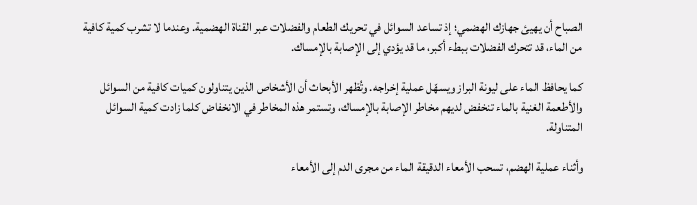الصباح أن يهيئ جهازك الهضمي؛ إذ تساعد السوائل في تحريك الطعام والفضلات عبر القناة الهضمية. وعندما لا تشرب كمية كافية من الماء، قد تتحرك الفضلات ببطء أكبر، ما قد يؤدي إلى الإصابة بالإمساك.

كما يحافظ الماء على ليونة البراز ويسهّل عملية إخراجه. وتُظهر الأبحاث أن الأشخاص الذين يتناولون كميات كافية من السوائل والأطعمة الغنية بالماء تنخفض لديهم مخاطر الإصابة بالإمساك، وتستمر هذه المخاطر في الانخفاض كلما زادت كمية السوائل المتناولة.

وأثناء عملية الهضم، تسحب الأمعاء الدقيقة الماء من مجرى الدم إلى الأمعاء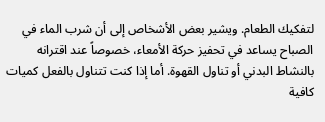لتفكيك الطعام. ويشير بعض الأشخاص إلى أن شرب الماء في الصباح يساعد في تحفيز حركة الأمعاء، خصوصاً عند اقترانه بالنشاط البدني أو تناول القهوة. أما إذا كنت تتناول بالفعل كميات كافية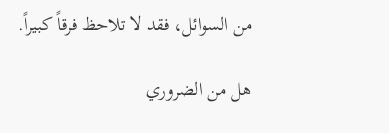من السوائل، فقد لا تلاحظ فرقاً كبيراً.

هل من الضروري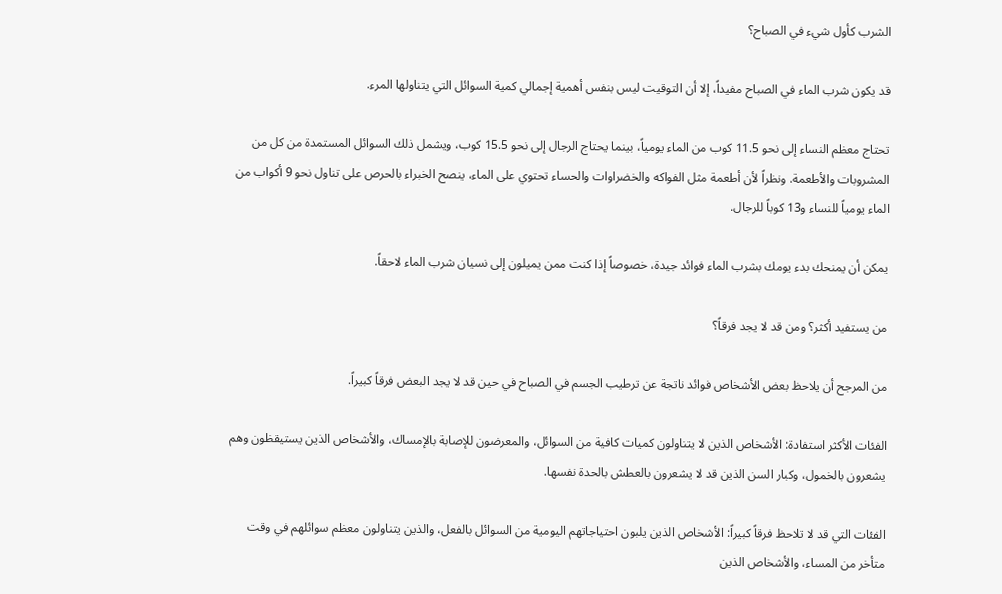الشرب كأول شيء في الصباح؟

قد يكون شرب الماء في الصباح مفيداً، إلا أن التوقيت ليس بنفس أهمية إجمالي كمية السوائل التي يتناولها المرء.

تحتاج معظم النساء إلى نحو 11.5 كوب من الماء يومياً، بينما يحتاج الرجال إلى نحو 15.5 كوب، ويشمل ذلك السوائل المستمدة من كل من المشروبات والأطعمة. ونظراً لأن أطعمة مثل الفواكه والخضراوات والحساء تحتوي على الماء، ينصح الخبراء بالحرص على تناول نحو 9 أكواب من الماء يومياً للنساء و13 كوباً للرجال.

يمكن أن يمنحك بدء يومك بشرب الماء فوائد جيدة، خصوصاً إذا كنت ممن يميلون إلى نسيان شرب الماء لاحقاً.

من يستفيد أكثر؟ ومن قد لا يجد فرقاً؟

من المرجح أن يلاحظ بعض الأشخاص فوائد ناتجة عن ترطيب الجسم في الصباح في حين قد لا يجد البعض فرقاً كبيراً.

الفئات الأكثر استفادة: الأشخاص الذين لا يتناولون كميات كافية من السوائل، والمعرضون للإصابة بالإمساك، والأشخاص الذين يستيقظون وهم يشعرون بالخمول، وكبار السن الذين قد لا يشعرون بالعطش بالحدة نفسها.

الفئات التي قد لا تلاحظ فرقاً كبيراً: الأشخاص الذين يلبون احتياجاتهم اليومية من السوائل بالفعل، والذين يتناولون معظم سوائلهم في وقت متأخر من المساء، والأشخاص الذين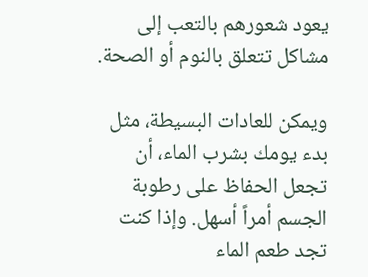يعود شعورهم بالتعب إلى مشاكل تتعلق بالنوم أو الصحة.

ويمكن للعادات البسيطة، مثل بدء يومك بشرب الماء، أن تجعل الحفاظ على رطوبة الجسم أمراً أسهل. وإذا كنت تجد طعم الماء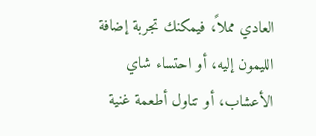العادي مملاً، فيمكنك تجربة إضافة الليمون إليه، أو احتساء شاي الأعشاب، أو تناول أطعمة غنية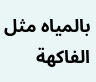بالمياه مثل الفاكهة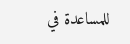للمساعدة في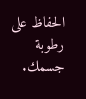الحفاظ على رطوبة جسمك.